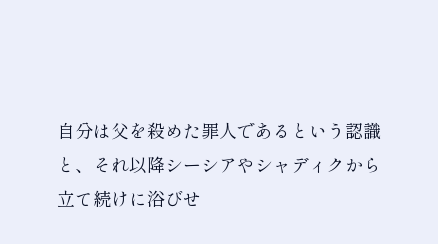自分は父を殺めた罪人であるという認識と、それ以降シーシアやシャディクから立て続けに浴びせ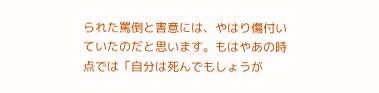られた罵倒と害意には、やはり傷付いていたのだと思います。もはやあの時点では「自分は死んでもしょうが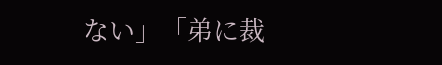ない」「弟に裁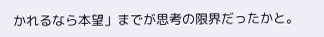かれるなら本望」までが思考の限界だったかと。